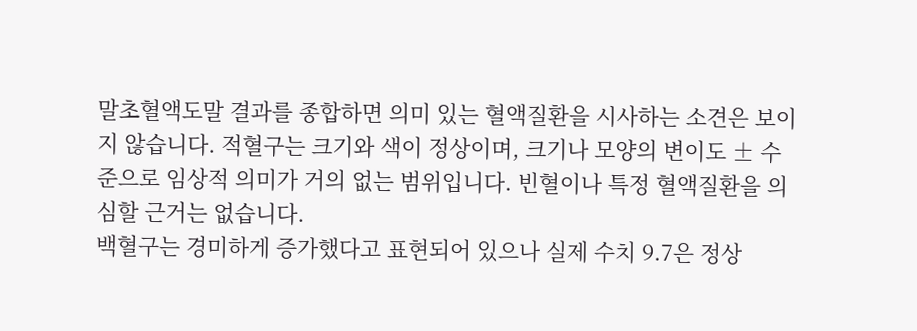말초혈액도말 결과를 종합하면 의미 있는 혈액질환을 시사하는 소견은 보이지 않습니다. 적혈구는 크기와 색이 정상이며, 크기나 모양의 변이도 ± 수준으로 임상적 의미가 거의 없는 범위입니다. 빈혈이나 특정 혈액질환을 의심할 근거는 없습니다.
백혈구는 경미하게 증가했다고 표현되어 있으나 실제 수치 9.7은 정상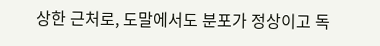상한 근처로, 도말에서도 분포가 정상이고 독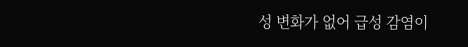성 변화가 없어 급성 감염이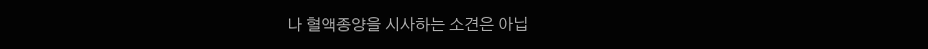나 혈액종양을 시사하는 소견은 아닙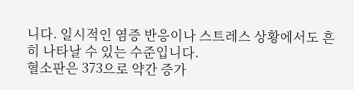니다. 일시적인 염증 반응이나 스트레스 상황에서도 흔히 나타날 수 있는 수준입니다.
혈소판은 373으로 약간 증가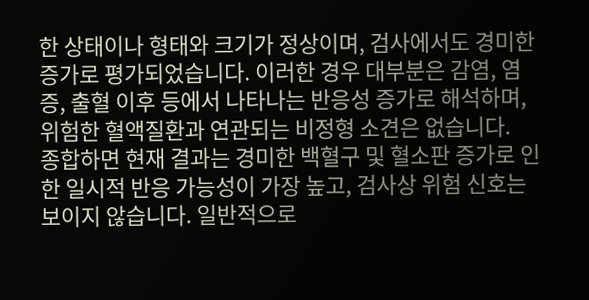한 상태이나 형태와 크기가 정상이며, 검사에서도 경미한 증가로 평가되었습니다. 이러한 경우 대부분은 감염, 염증, 출혈 이후 등에서 나타나는 반응성 증가로 해석하며, 위험한 혈액질환과 연관되는 비정형 소견은 없습니다.
종합하면 현재 결과는 경미한 백혈구 및 혈소판 증가로 인한 일시적 반응 가능성이 가장 높고, 검사상 위험 신호는 보이지 않습니다. 일반적으로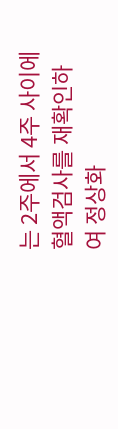는 2주에서 4주 사이에 혈액검사를 재확인하여 정상화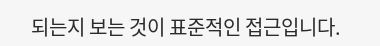되는지 보는 것이 표준적인 접근입니다.